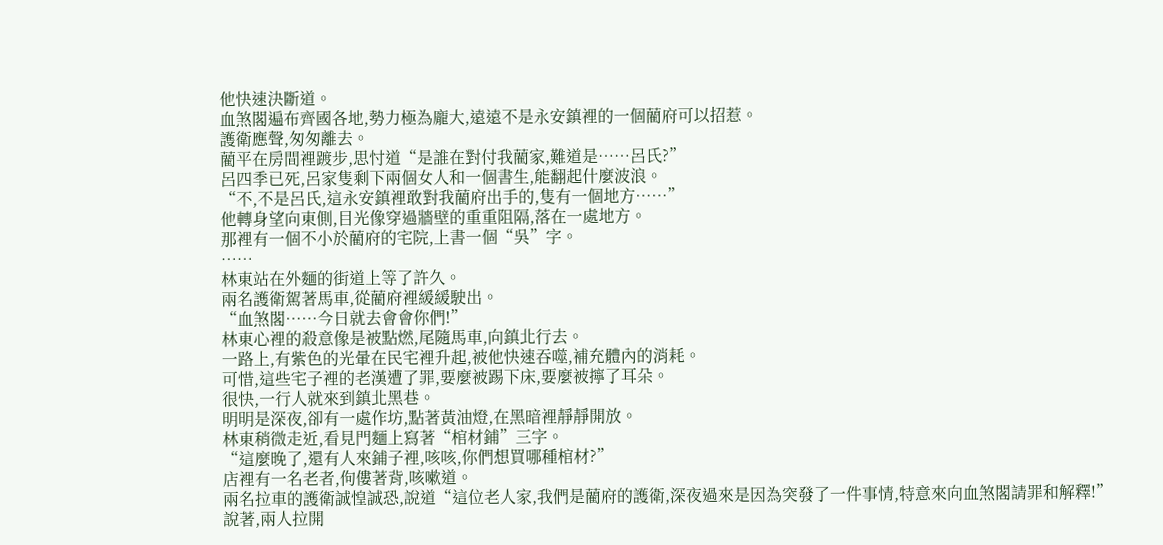他快速決斷道。
血煞閣遍布齊國各地,勢力極為龐大,遠遠不是永安鎮裡的一個藺府可以招惹。
護衛應聲,匆匆離去。
藺平在房間裡踱步,思忖道“是誰在對付我藺家,難道是……呂氏?”
呂四季已死,呂家隻剩下兩個女人和一個書生,能翻起什麼波浪。
“不,不是呂氏,這永安鎮裡敢對我藺府出手的,隻有一個地方……”
他轉身望向東側,目光像穿過牆壁的重重阻隔,落在一處地方。
那裡有一個不小於藺府的宅院,上書一個“吳”字。
……
林東站在外麵的街道上等了許久。
兩名護衛駕著馬車,從藺府裡緩緩駛出。
“血煞閣……今日就去會會你們!”
林東心裡的殺意像是被點燃,尾隨馬車,向鎮北行去。
一路上,有紫色的光暈在民宅裡升起,被他快速吞噬,補充體內的消耗。
可惜,這些宅子裡的老漢遭了罪,要麼被踢下床,要麼被擰了耳朵。
很快,一行人就來到鎮北黑巷。
明明是深夜,卻有一處作坊,點著黃油燈,在黑暗裡靜靜開放。
林東稍微走近,看見門麵上寫著“棺材鋪”三字。
“這麼晚了,還有人來鋪子裡,咳咳,你們想買哪種棺材?”
店裡有一名老者,佝僂著背,咳嗽道。
兩名拉車的護衛誠惶誠恐,說道“這位老人家,我們是藺府的護衛,深夜過來是因為突發了一件事情,特意來向血煞閣請罪和解釋!”
說著,兩人拉開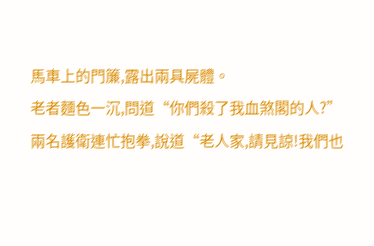馬車上的門簾,露出兩具屍體。
老者麵色一沉,問道“你們殺了我血煞閣的人?”
兩名護衛連忙抱拳,說道“老人家,請見諒!我們也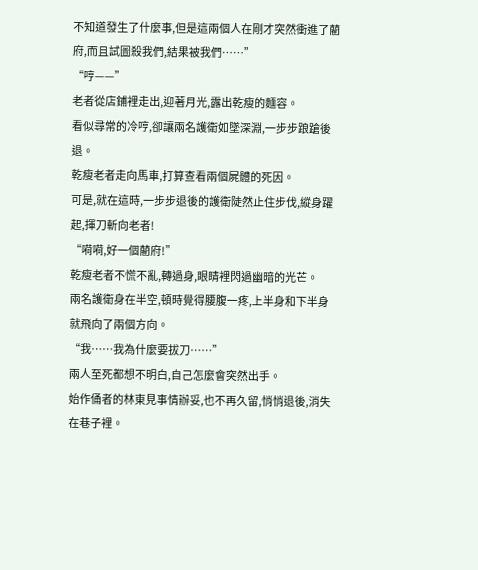不知道發生了什麼事,但是這兩個人在剛才突然衝進了藺府,而且試圖殺我們,結果被我們……”
“哼——”
老者從店鋪裡走出,迎著月光,露出乾瘦的麵容。
看似尋常的冷哼,卻讓兩名護衛如墜深淵,一步步踉蹌後退。
乾瘦老者走向馬車,打算查看兩個屍體的死因。
可是,就在這時,一步步退後的護衛陡然止住步伐,縱身躍起,揮刀斬向老者!
“嗬嗬,好一個藺府!”
乾瘦老者不慌不亂,轉過身,眼睛裡閃過幽暗的光芒。
兩名護衛身在半空,頓時覺得腰腹一疼,上半身和下半身就飛向了兩個方向。
“我……我為什麼要拔刀……”
兩人至死都想不明白,自己怎麼會突然出手。
始作俑者的林東見事情辦妥,也不再久留,悄悄退後,消失在巷子裡。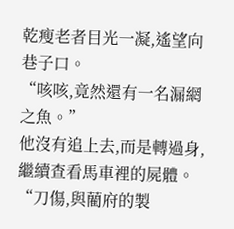乾瘦老者目光一凝,遙望向巷子口。
“咳咳,竟然還有一名漏網之魚。”
他沒有追上去,而是轉過身,繼續查看馬車裡的屍體。
“刀傷,與藺府的製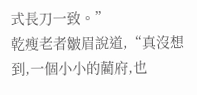式長刀一致。”
乾瘦老者皺眉說道,“真沒想到,一個小小的藺府,也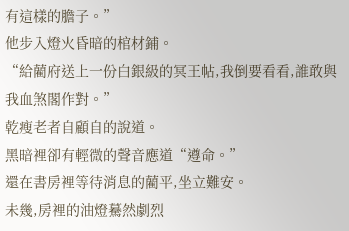有這樣的膽子。”
他步入燈火昏暗的棺材鋪。
“給藺府送上一份白銀級的冥王帖,我倒要看看,誰敢與我血煞閣作對。”
乾瘦老者自顧自的說道。
黑暗裡卻有輕微的聲音應道“遵命。”
還在書房裡等待消息的藺平,坐立難安。
未幾,房裡的油燈驀然劇烈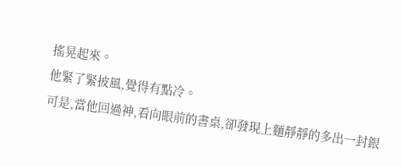搖晃起來。
他緊了緊披風,覺得有點冷。
可是,當他回過神,看向眼前的書桌,卻發現上麵靜靜的多出一封銀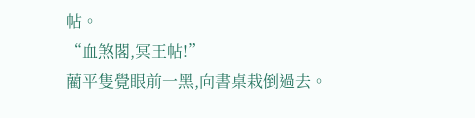帖。
“血煞閣,冥王帖!”
藺平隻覺眼前一黑,向書桌栽倒過去。